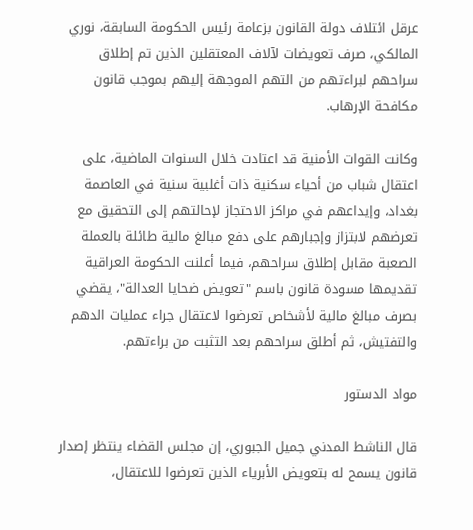عرقل ائتلاف دولة القانون بزعامة رئيس الحكومة السابقة، نوري المالكي، صرف تعويضات لآلاف المعتقلين الذين تم إطلاق سراحهم لبراءتهم من التهم الموجهة إليهم بموجب قانون مكافحة الإرهاب.

وكانت القوات الأمنية قد اعتادت خلال السنوات الماضية، على اعتقال شباب من أحياء سكنية ذات أغلبية سنية في العاصمة بغداد، وإيداعهم في مراكز الاحتجاز لإحالتهم إلى التحقيق مع تعرضهم لابتزاز وإجبارهم على دفع مبالغ مالية طائلة بالعملة الصعبة مقابل إطلاق سراحهم، فيما أعلنت الحكومة العراقية تقديمها مسودة قانون باسم "تعويض ضحايا العدالة"، يقضي بصرف مبالغ مالية لأشخاص تعرضوا لاعتقال جراء عمليات الدهم والتفتيش، ثم أطلق سراحهم بعد التثبت من براءتهم.

مواد الدستور

قال الناشط المدني جميل الجبوري، إن مجلس القضاء ينتظر إصدار قانون يسمح له بتعويض الأبرياء الذين تعرضوا للاعتقال،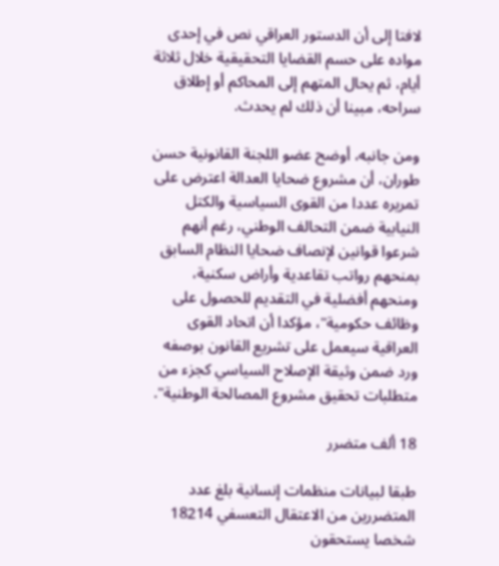لافتا إلى أن الدستور العراقي نص في إحدى مواده على حسم القضايا التحقيقية خلال ثلاثة أيام، ثم يحال المتهم إلى المحاكم أو إطلاق سراحه، مبينا أن ذلك لم يحدث.

ومن جانبه، أوضح عضو اللجنة القانونية حسن طوران، أن مشروع ضحايا العدالة اعترض على تمريره عددا من القوى السياسية والكتل النيابية ضمن التحالف الوطني، رغم أنهم شرعوا قوانين لإنصاف ضحايا النظام السابق بمنحهم رواتب تقاعدية وأراض سكنية، ومنحهم أفضلية في التقديم للحصول على وظائف حكومية"، مؤكدا أن اتحاد القوى العراقية سيعمل على تشريع القانون بوصفه ورد ضمن وثيقة الإصلاح السياسي كجزء من متطلبات تحقيق مشروع المصالحة الوطنية".

18 ألف متضرر

طبقا لبيانات منظمات إنسانية بلغ عدد المتضررين من الاعتقال التعسفي 18214 شخصا يستحقون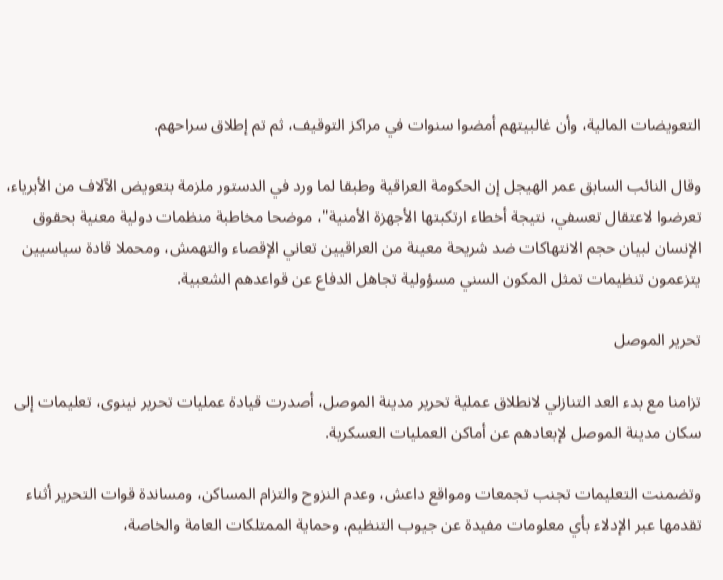التعويضات المالية، وأن غالبيتهم أمضوا سنوات في مراكز التوقيف، ثم تم إطلاق سراحهم.

وقال النائب السابق عمر الهيجل إن الحكومة العراقية وطبقا لما ورد في الدستور ملزمة بتعويض الآلاف من الأبرياء، تعرضوا لاعتقال تعسفي، نتيجة أخطاء ارتكبتها الأجهزة الأمنية"، موضحا مخاطبة منظمات دولية معنية بحقوق الإنسان لبيان حجم الانتهاكات ضد شريحة معينة من العراقيين تعاني الإقصاء والتهمش، ومحملا قادة سياسيين يتزعمون تنظيمات تمثل المكون السني مسؤولية تجاهل الدفاع عن قواعدهم الشعبية.

تحرير الموصل

تزامنا مع بدء العد التنازلي لانطلاق عملية تحرير مدينة الموصل، أصدرت قيادة عمليات تحرير نينوى، تعليمات إلى سكان مدينة الموصل لإبعادهم عن أماكن العمليات العسكرية.

وتضمنت التعليمات تجنب تجمعات ومواقع داعش، وعدم النزوح والتزام المساكن، ومساندة قوات التحرير أثناء تقدمها عبر الإدلاء بأي معلومات مفيدة عن جيوب التنظيم، وحماية الممتلكات العامة والخاصة،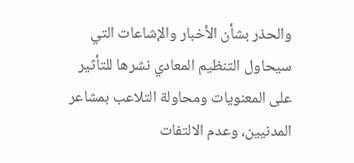والحذر بشأن الأخبار والإشاعات التي سيحاول التنظيم المعادي نشرها للتأثير على المعنويات ومحاولة التلاعب بمشاعر المدنيين، وعدم الالتفات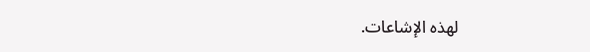لهذه الإشاعات.